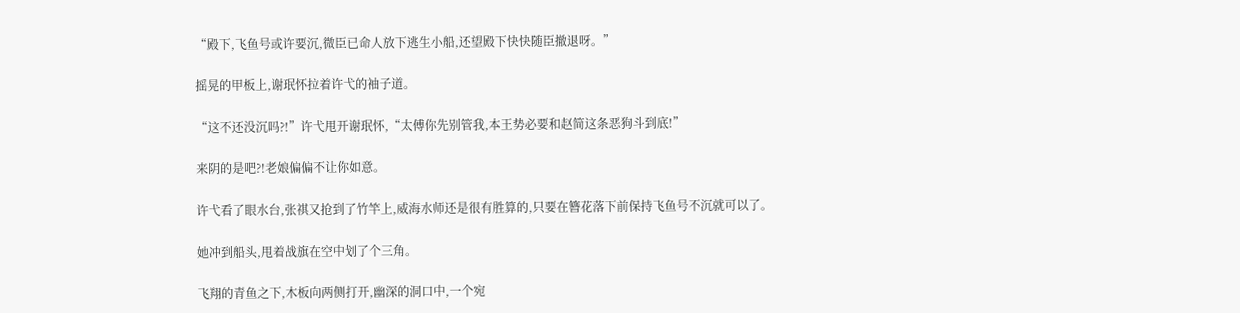“殿下,飞鱼号或许要沉,微臣已命人放下逃生小船,还望殿下快快随臣撤退呀。”

摇晃的甲板上,谢珉怀拉着许弋的袖子道。

“这不还没沉吗?!”许弋甩开谢珉怀,“太傅你先别管我,本王势必要和赵简这条恶狗斗到底!”

来阴的是吧?!老娘偏偏不让你如意。

许弋看了眼水台,张祺又抢到了竹竿上,威海水师还是很有胜算的,只要在簪花落下前保持飞鱼号不沉就可以了。

她冲到船头,甩着战旗在空中划了个三角。

飞翔的青鱼之下,木板向两侧打开,幽深的洞口中,一个宛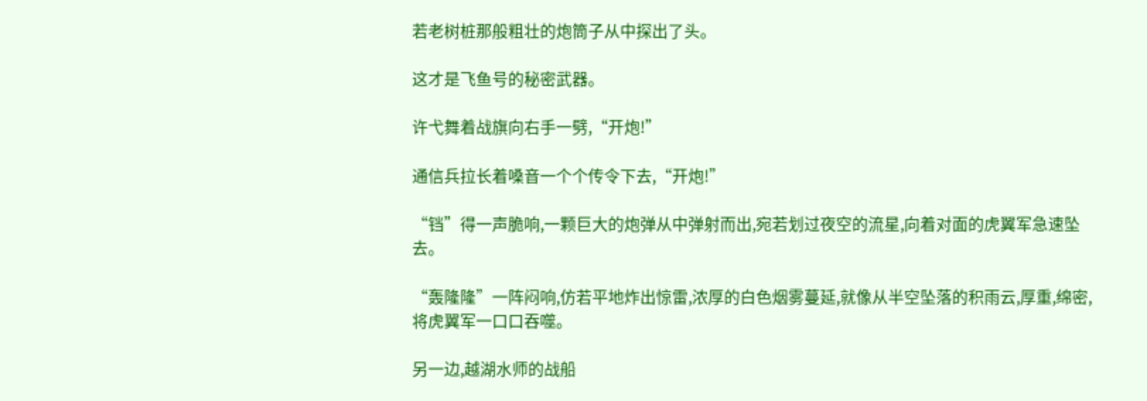若老树桩那般粗壮的炮筒子从中探出了头。

这才是飞鱼号的秘密武器。

许弋舞着战旗向右手一劈,“开炮!”

通信兵拉长着嗓音一个个传令下去,“开炮!”

“铛”得一声脆响,一颗巨大的炮弹从中弹射而出,宛若划过夜空的流星,向着对面的虎翼军急速坠去。

“轰隆隆”一阵闷响,仿若平地炸出惊雷,浓厚的白色烟雾蔓延,就像从半空坠落的积雨云,厚重,绵密,将虎翼军一口口吞噬。

另一边,越湖水师的战船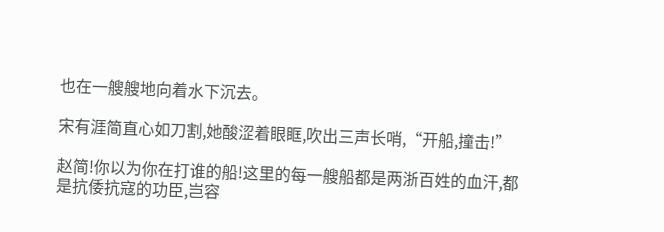也在一艘艘地向着水下沉去。

宋有涯简直心如刀割,她酸涩着眼眶,吹出三声长哨,“开船,撞击!”

赵简!你以为你在打谁的船!这里的每一艘船都是两浙百姓的血汗,都是抗倭抗寇的功臣,岂容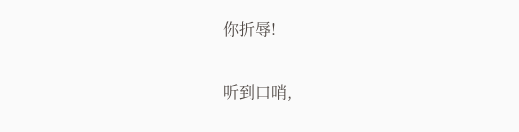你折辱!

听到口哨,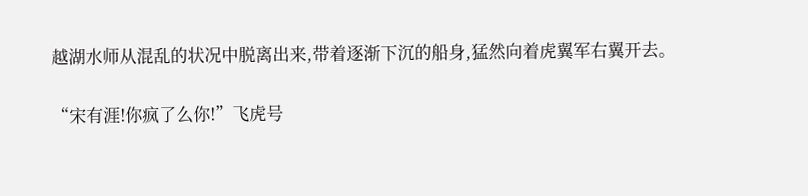越湖水师从混乱的状况中脱离出来,带着逐渐下沉的船身,猛然向着虎翼军右翼开去。

“宋有涯!你疯了么你!”飞虎号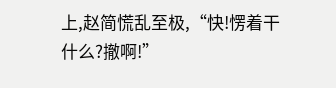上,赵简慌乱至极,“快!愣着干什么?撤啊!”